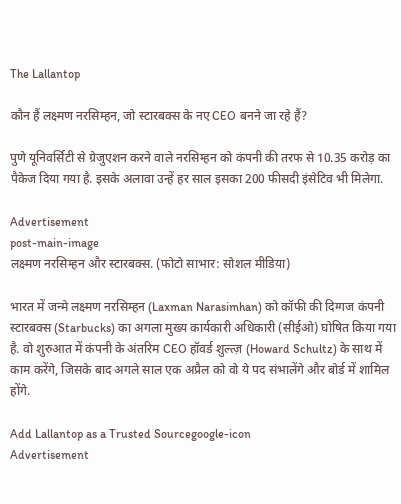The Lallantop

कौन हैं लक्ष्मण नरसिम्हन, जो स्टारबक्स के नए CEO बनने जा रहे हैं?

पुणे यूनिवर्सिटी से ग्रेजुएशन करने वाले नरसिम्हन को कंपनी की तरफ से 10.35 करोड़ का पैकेज दिया गया है. इसके अलावा उन्हें हर साल इसका 200 फीसदी इंसेटिव भी मिलेगा.

Advertisement
post-main-image
लक्ष्मण नरसिम्हन और स्टारबक्स. (फोटो साभार: सोशल मीडिया)

भारत में जन्मे लक्ष्मण नरसिम्हन (Laxman Narasimhan) को कॉफी की दिग्गज कंपनी स्टारबक्स (Starbucks) का अगला मुख्य कार्यकारी अधिकारी (सीईओ) घोषित किया गया है. वो शुरुआत में कंपनी के अंतरिम CEO हॉवर्ड शुल्त्ज़ (Howard Schultz) के साथ में काम करेंगे, जिसके बाद अगले साल एक अप्रैल को वो ये पद संभालेंगे और बोर्ड में शामिल होंगे.

Add Lallantop as a Trusted Sourcegoogle-icon
Advertisement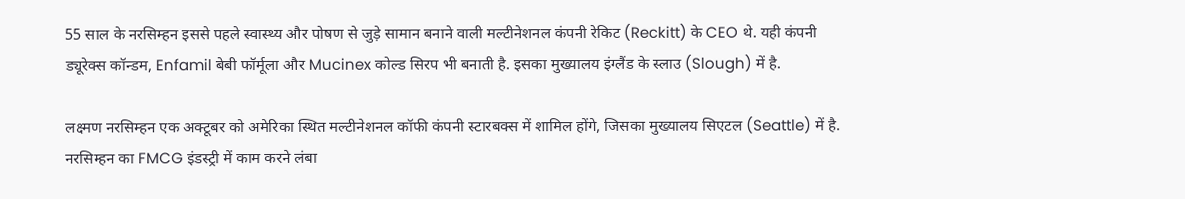55 साल के नरसिम्हन इससे पहले स्वास्थ्य और पोषण से जुड़े सामान बनाने वाली मल्टीनेशनल कंपनी रेकिट (Reckitt) के CEO थे. यही कंपनी ड्यूरेक्स कॉन्डम, Enfamil बेबी फॉर्मूला और Mucinex कोल्ड सिरप भी बनाती है. इसका मुख्यालय इंग्लैंड के स्लाउ (Slough) में है.

लक्ष्मण नरसिम्हन एक अक्टूबर को अमेरिका स्थित मल्टीनेशनल कॉफी कंपनी स्टारबक्स में शामिल होंगे, जिसका मुख्यालय सिएटल (Seattle) में है. नरसिम्हन का FMCG इंडस्ट्री में काम करने लंबा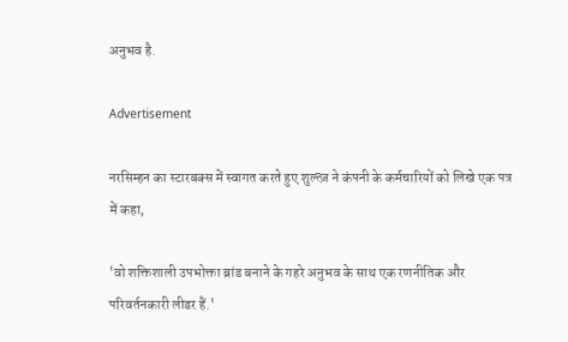अनुभव है.

Advertisement

नरसिम्हन का स्टारबक्स में स्वागत करते हुए शुल्त्ज़ ने कंपनी के कर्मचारियों को लिखे एक पत्र में कहा,

'वो शक्तिशाली उपभोक्ता ब्रांड बनाने के गहरे अनुभव के साथ एक रणनीतिक और परिवर्तनकारी लीडर हैं.'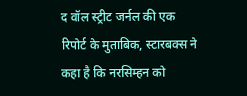द वॉल स्ट्रीट जर्नल की एक रिपोर्ट के मुताबिक, स्टारबक्स ने कहा है कि नरसिम्हन को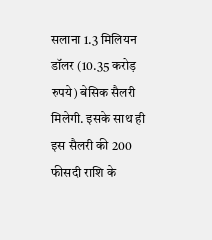सलाना 1.3 मिलियन डॉलर (10.35 करोड़ रुपये) बेसिक सैलरी मिलेगी. इसके साथ ही इस सैलरी की 200 फीसदी राशि के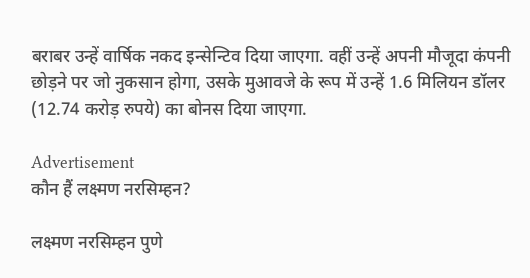बराबर उन्हें वार्षिक नकद इन्सेन्टिव दिया जाएगा. वहीं उन्हें अपनी मौजूदा कंपनी छोड़ने पर जो नुकसान होगा, उसके मुआवजे के रूप में उन्हें 1.6 मिलियन डॉलर (12.74 करोड़ रुपये) का बोनस दिया जाएगा.

Advertisement
कौन हैं लक्ष्मण नरसिम्हन?

लक्ष्मण नरसिम्हन पुणे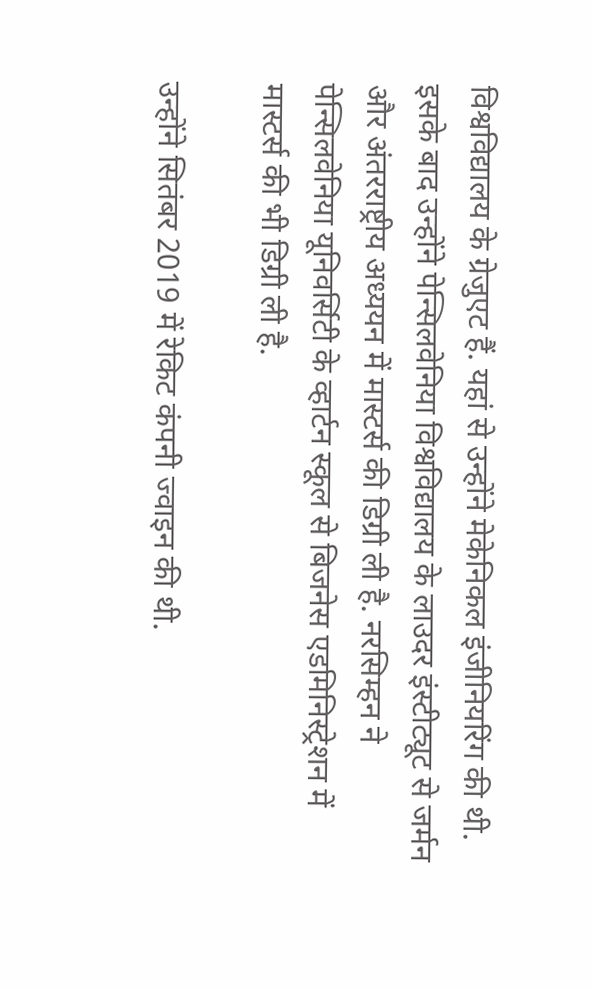विश्वविद्यालय के ग्रेजुएट हैं. यहां से उन्होंने मेकेनिकल इंजीनियरिंग की थी. इसके बाद उन्होंने पेन्सिलवेनिया विश्वविद्यालय के लाउदर इंस्टीट्यूट से जर्मन और अंतरराष्ट्रीय अध्ययन में मास्टर्स की डिग्री ली है. नरसिम्हन ने पेन्सिलवेनिया यूनिवर्सिटी के व्हार्टन स्कूल से बिजनेस एडमिनिस्ट्रेशन में मास्टर्स की भी डिग्री ली है.

उन्होंने सितंबर 2019 में रेकिट कंपनी ज्वाइन की थी.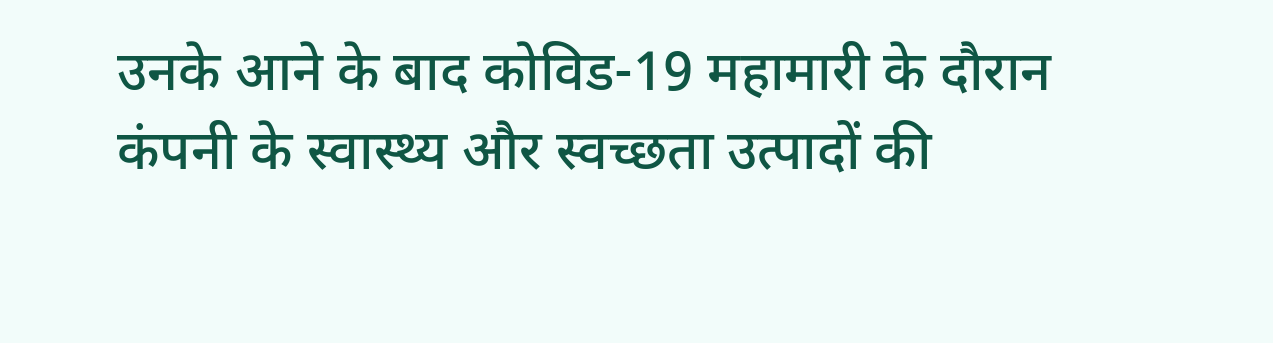उनके आने के बाद कोविड-19 महामारी के दौरान कंपनी के स्वास्थ्य और स्वच्छता उत्पादों की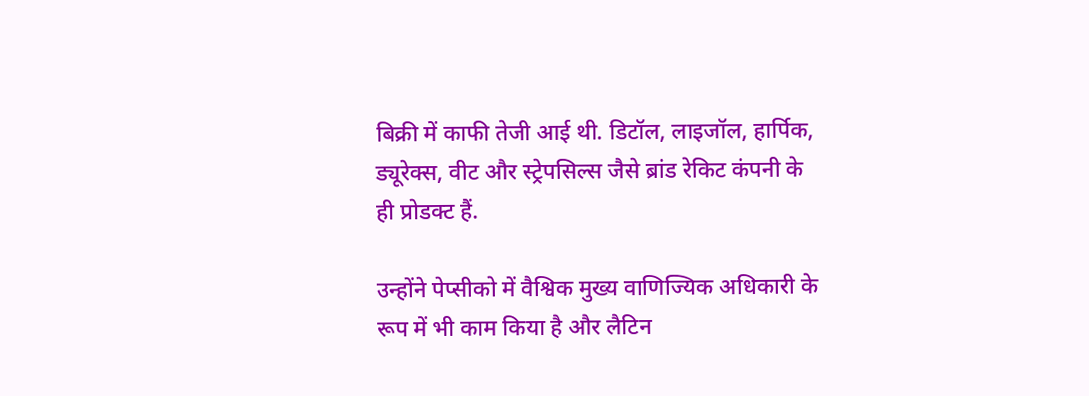बिक्री में काफी तेजी आई थी. डिटॉल, लाइजॉल, हार्पिक, ड्यूरेक्स, वीट और स्ट्रेपसिल्स जैसे ब्रांड रेकिट कंपनी के ही प्रोडक्ट हैं.

उन्होंने पेप्सीको में वैश्विक मुख्य वाणिज्यिक अधिकारी के रूप में भी काम किया है और लैटिन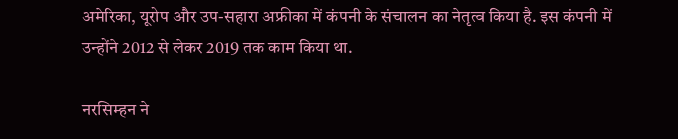अमेरिका, यूरोप और उप-सहारा अफ्रीका में कंपनी के संचालन का नेतृत्व किया है. इस कंपनी में उन्होंने 2012 से लेकर 2019 तक काम किया था.

नरसिम्हन ने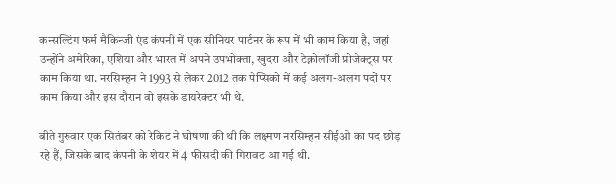कन्सल्टिंग फर्म मैकिन्जी एंड कंपनी में एक सीनियर पार्टनर के रूप में भी काम किया है, जहां उन्होंने अमेरिका, एशिया और भारत में अपने उपभोक्ता, खुदरा और टेक्नोलॉजी प्रोजेक्ट्स पर काम किया था. नरसिम्हन ने 1993 से लेकर 2012 तक पेप्सिको में कई अलग-अलग पदों पर काम किया और इस दौरान वो इसके डायरेक्टर भी थे.

बीते गुरुवार एक सितंबर को रेकिट ने घोषणा की थी कि लक्ष्मण नरसिम्हन सीईओ का पद छोड़ रहे हैं, जिसके बाद कंपनी के शेयर में 4 फीसदी की गिरावट आ गई थी.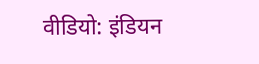वीडियो: इंडियन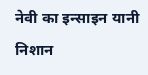नेवी का इन्साइन यानी निशान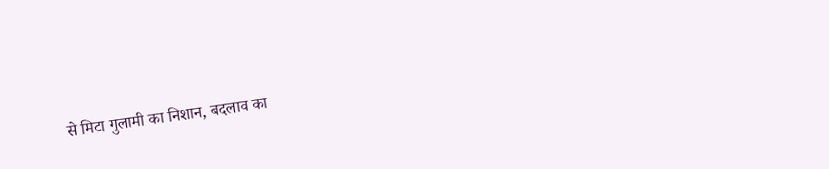से मिटा गुलामी का निशान, बदलाव का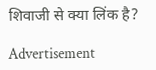शिवाजी से क्या लिंक है?

Advertisement